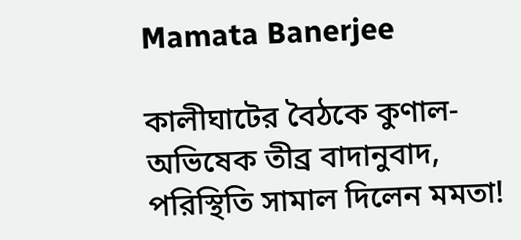Mamata Banerjee

কালীঘাটের বৈঠকে কুণাল-অভিষেক তীব্র বাদানুবাদ, পরিস্থিতি সামাল দিলেন মমতা!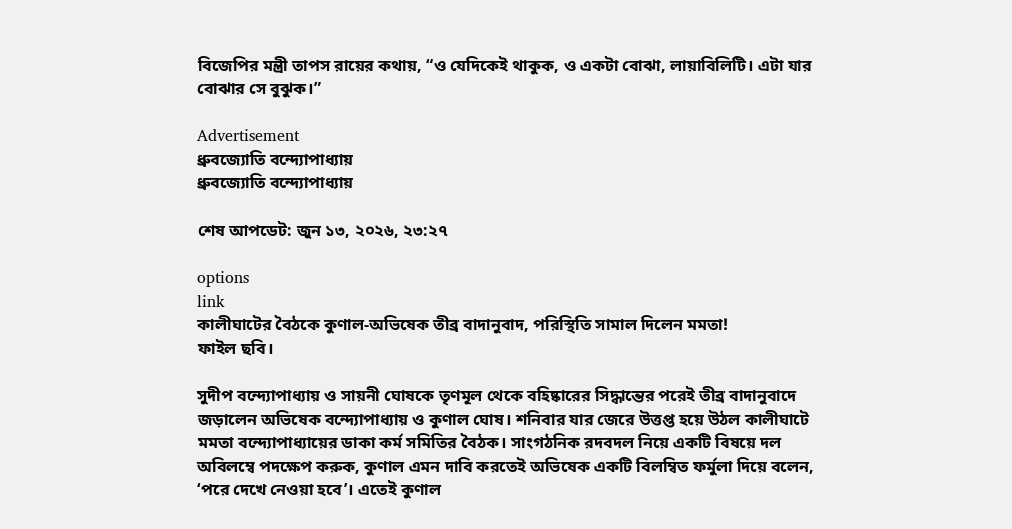বিজেপির মন্ত্রী তাপস রায়ের কথায়, “ও যেদিকেই থাকুক, ও একটা বোঝা, লায়াবিলিটি। এটা যার বোঝার সে বুঝুক।”

Advertisement
ধ্রুবজ্যোতি বন্দ্যোপাধ্যায়
ধ্রুবজ্যোতি বন্দ্যোপাধ্যায়

শেষ আপডেট: জুন ১৩, ২০২৬, ২৩:২৭

options
link
কালীঘাটের বৈঠকে কুণাল-অভিষেক তীব্র বাদানুবাদ, পরিস্থিতি সামাল দিলেন মমতা!
ফাইল ছবি।

সুদীপ বন্দ্যোপাধ‌্যায় ও সায়নী ঘোষকে তৃণমূল থেকে বহিষ্কারের সিদ্ধান্তের পরেই তীব্র বাদানুবাদে জড়ালেন অভিষেক বন্দ্যোপাধ‌্যায় ও কুণাল ঘোষ। শনিবার যার জেরে উত্তপ্ত হয়ে উঠল কালীঘাটে মমতা বন্দ্যোপাধ‌্যায়ের ডাকা কর্ম সমিতির বৈঠক। সাংগঠনিক রদবদল নিয়ে একটি বিষয়ে দল অবিলম্বে পদক্ষেপ করুক, কুণাল এমন দাবি করতেই অভিষেক একটি বিলম্বিত ফর্মুলা দিয়ে বলেন, ‘পরে দেখে নেওয়া হবে’। এতেই কুণাল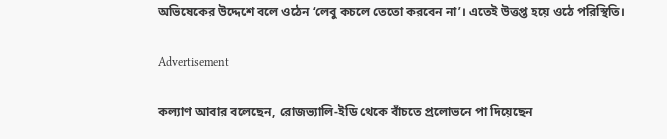অভিষেকের উদ্দেশে বলে ওঠেন ‘লেবু কচলে তেতো করবেন না’। এতেই উত্তপ্ত হয়ে ওঠে পরিস্থিতি।

Advertisement

কল‌্যাণ আবার বলেছেন, রোজভ‌্যালি-ইডি থেকে বাঁচতে প্রলোভনে পা দিয়েছেন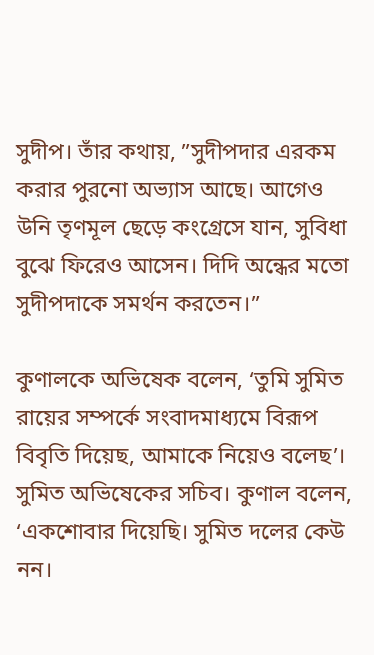সুদীপ। তাঁর কথায়, ”সুদীপদার এরকম করার পুরনো অভ্যাস আছে। আগেও উনি তৃণমূল ছেড়ে কংগ্রেসে যান, সুবিধা বুঝে ফিরেও আসেন। দিদি অন্ধের মতো সুদীপদাকে সমর্থন করতেন।”

কুণালকে অভিষেক বলেন, ‘তুমি সুমিত রায়ের সম্পর্কে সংবাদমাধ‌্যমে বিরূপ বিবৃতি দিয়েছ, আমাকে নিয়েও বলেছ’। সুমিত অভিষেকের সচিব। কুণাল বলেন, ‘একশোবার দিয়েছি। সুমিত দলের কেউ নন।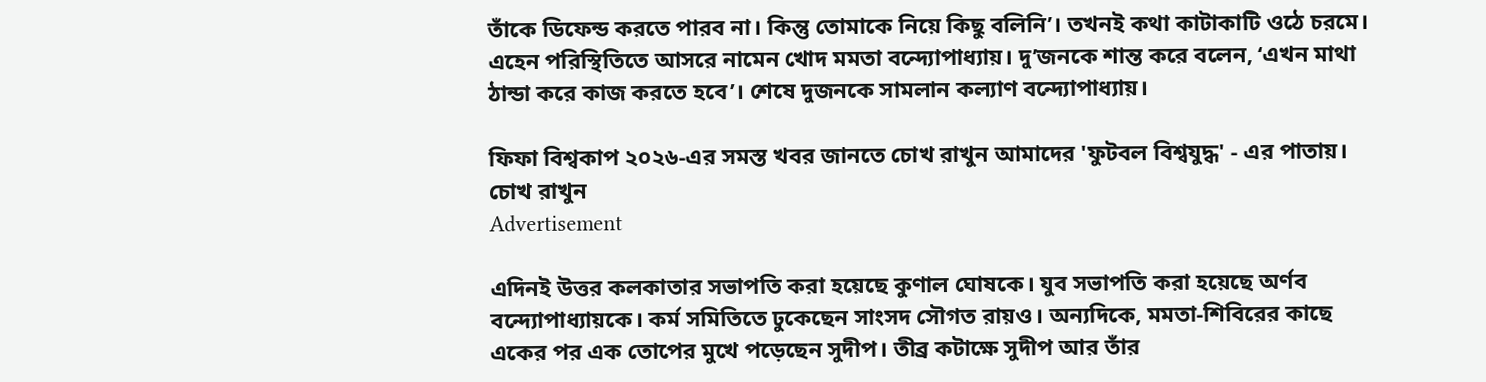তাঁকে ডিফেন্ড করতে পারব না। কিন্তু তোমাকে নিয়ে কিছু বলিনি’। তখনই কথা কাটাকাটি ওঠে চরমে। এহেন পরিস্থিতিতে আসরে নামেন খোদ মমতা বন্দ্যোপাধ‌্যায়। দু’জনকে শান্ত করে বলেন, ‘এখন মাথা ঠান্ডা করে কাজ করতে হবে’। শেষে দুজনকে সামলান কল‌্যাণ বন্দ্যোপাধ‌্যায়।

ফিফা বিশ্বকাপ ২০২৬-এর সমস্ত খবর জানতে চোখ রাখুন আমাদের 'ফুটবল বিশ্বযুদ্ধ' - এর পাতায়।
চোখ রাখুন
Advertisement

এদিনই উত্তর কলকাতার সভাপতি করা হয়েছে কুণাল ঘোষকে। যুব সভাপতি করা হয়েছে অর্ণব বন্দ্যোপাধ্যায়কে। কর্ম সমিতিতে ঢুকেছেন সাংসদ সৌগত রায়ও। অন‌্যদিকে, মমতা-শিবিরের কাছে একের পর এক তোপের মুখে পড়েছেন সুদীপ। তীব্র কটাক্ষে সুদীপ আর তাঁর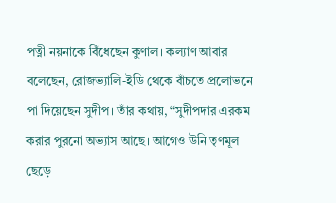পত্নী নয়নাকে বিঁধেছেন কুণাল। কল‌্যাণ আবার বলেছেন, রোজভ‌্যালি-ইডি থেকে বাঁচতে প্রলোভনে পা দিয়েছেন সুদীপ। তাঁর কথায়, “সুদীপদার এরকম করার পুরনো অভ্যাস আছে। আগেও উনি তৃণমূল ছেড়ে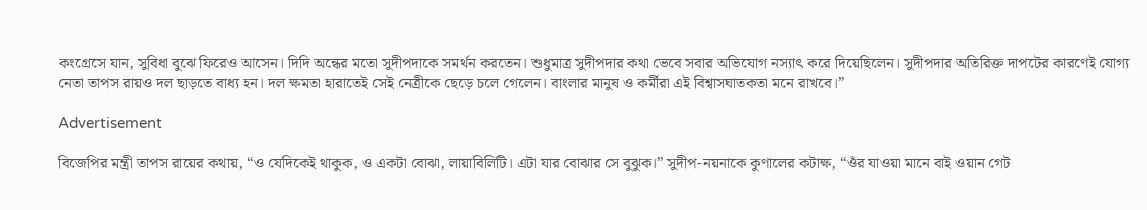কংগ্রেসে যান, সুবিধা বুঝে ফিরেও আসেন। দিদি অন্ধের মতো সুদীপদাকে সমর্থন করতেন। শুধুমাত্র সুদীপদার কথা ভেবে সবার অভিযোগ নস্যাৎ করে দিয়েছিলেন। সুদীপদার অতিরিক্ত দাপটের কারণেই যোগ্য নেতা তাপস রায়ও দল ছাড়তে বাধ্য হন। দল ক্ষমতা হারাতেই সেই নেত্রীকে ছেড়ে চলে গেলেন। বাংলার মানুষ ও কর্মীরা এই বিশ্বাসঘাতকতা মনে রাখবে।”

Advertisement

বিজেপির মন্ত্রী তাপস রায়ের কথায়, “ও যেদিকেই থাকুক, ও একটা বোঝা, লায়াবিলিটি। এটা যার বোঝার সে বুঝুক।” সুদীপ-নয়নাকে কুণালের কটাক্ষ, “ওঁর যাওয়া মানে বাই ওয়ান গেট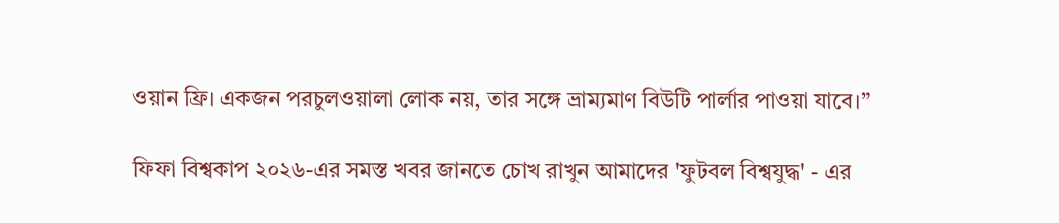ওয়ান ফ্রি। একজন পরচুলওয়ালা লোক নয়, তার সঙ্গে ভ্রাম্যমাণ বিউটি পার্লার পাওয়া যাবে।”

ফিফা বিশ্বকাপ ২০২৬-এর সমস্ত খবর জানতে চোখ রাখুন আমাদের 'ফুটবল বিশ্বযুদ্ধ' - এর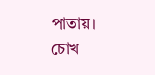পাতায়।
চোখ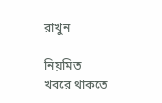রাখুন

নিয়মিত খবরে থাকতে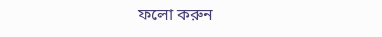ফলো করুন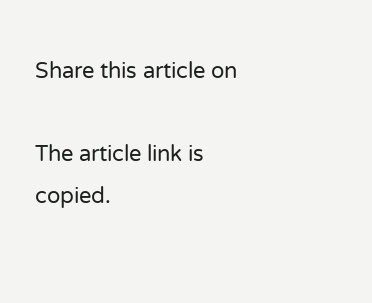Share this article on

The article link is copied.